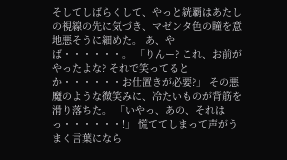そしてしばらくして、やっと絖覇はあたしの視線の先に気づき、マゼンタ色の瞳を意地悪そうに細めた。 あ、やば・・・・・・。 「りんー? これ、お前がやったよな? それで笑ってるとか・・・・・・お仕置きが必要?」 その悪魔のような微笑みに、冷たいものが背筋を滑り落ちた。 「いやっ、あの、それはっ・・・・・・!」 慌ててしまって声がうまく言葉になら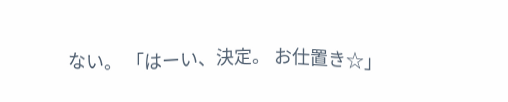ない。 「はーい、決定。 お仕置き☆」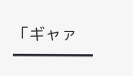「ギャァ━━━━━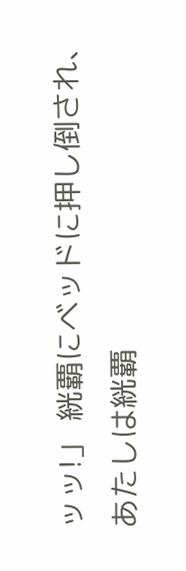ッッ!」 絖覇にベッドに押し倒され、あたしは絖覇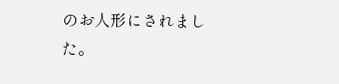のお人形にされました。